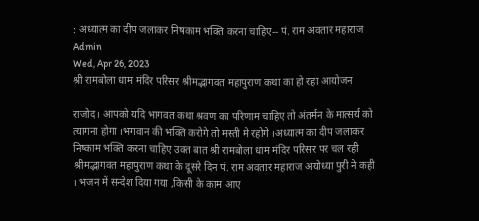: अध्यात्म का दीप जलाकर निषकाम भक्ति करना चाहिए-- पं. राम अवतार महाराज
Admin
Wed, Apr 26, 2023
श्री रामबोला धाम मंदिर परिसर श्रीमद्भागवत महापुराण कथा का हो रहा आयोजन

राजोद। आपको यदि भागवत कथा श्रवण का परिणाम चाहिए तो अंतर्मन के मात्सर्य को त्यागना होगा ।भगवान की भक्ति करोगे तो मस्ती मे रहोगे ।अध्यात्म का दीप जलाकर निष्काम भक्ति करना चाहिए उक्त बात श्री रामबोला धाम मंदिर परिसर पर चल रही श्रीमद्भागवत महापुराण कथा के दूसरे दिन पं. राम अवतार महाराज अयोध्या पुरी ने कही । भजन में सन्देश दिया गया ,किसी के काम आए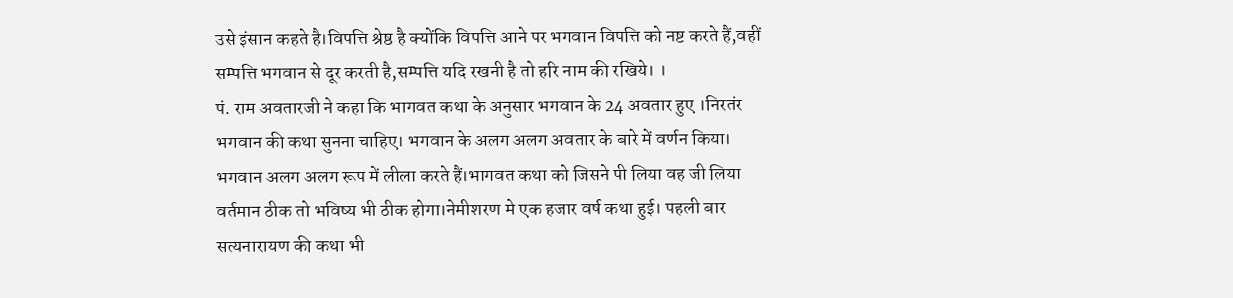उसे इंसान कहते है।विपत्ति श्रेष्ठ है क्योंकि विपत्ति आने पर भगवान विपत्ति को नष्ट करते हैं,वहीं सम्पत्ति भगवान से दूर करती है,सम्पत्ति यदि रखनी है तो हरि नाम की रखिये। ।
पं. राम अवतारजी ने कहा कि भागवत कथा के अनुसार भगवान के 24 अवतार हुए ।निरतंर भगवान की कथा सुनना चाहिए। भगवान के अलग अलग अवतार के बारे में वर्णन किया। भगवान अलग अलग रूप में लीला करते हैं।भागवत कथा को जिसने पी लिया वह जी लिया वर्तमान ठीक तो भविष्य भी ठीक होगा।नेमीशरण मे एक हजार वर्ष कथा हुई। पहली बार सत्यनारायण की कथा भी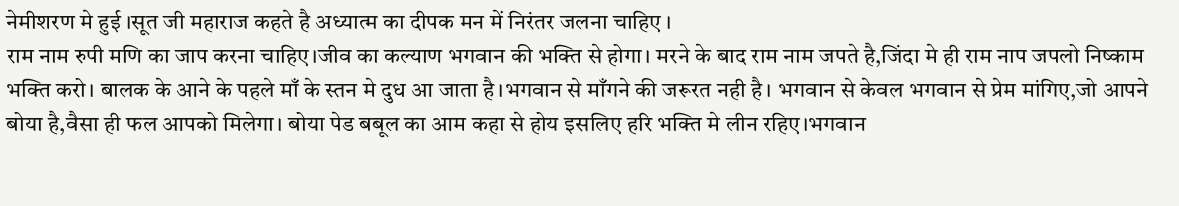नेमीशरण मे हुई ।सूत जी महाराज कहते है अध्यात्म का दीपक मन में निरंतर जलना चाहिए ।
राम नाम रुपी मणि का जाप करना चाहिए।जीव का कल्याण भगवान की भक्ति से होगा। मरने के बाद राम नाम जपते है,जिंदा मे ही राम नाप जपलो निष्काम भक्ति करो। बालक के आने के पहले माँ के स्तन मे दुध आ जाता है।भगवान से माँगने की जरूरत नही है। भगवान से केवल भगवान से प्रेम मांगिए,जो आपने बोया है,वैसा ही फल आपको मिलेगा। बोया पेड बबूल का आम कहा से होय इसलिए हरि भक्ति मे लीन रहिए।भगवान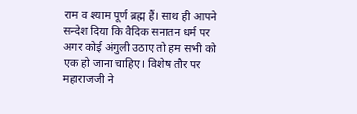राम व श्याम पूर्ण ब्रह्म हैं। साथ ही आपने सन्देश दिया कि वैदिक सनातन धर्म पर अगर कोई अंगुली उठाए तो हम सभी को एक हो जाना चाहिए। विशेष तौर पर महाराजजी ने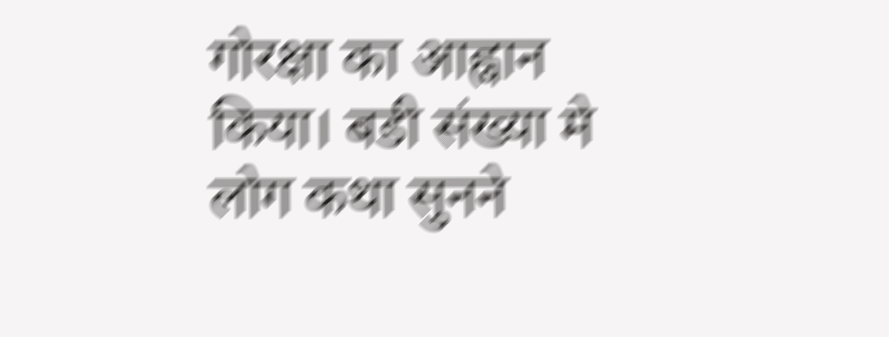गोरक्षा का आह्वान किया। बडी संख्या मे लोग कथा सुनने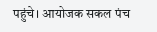पहुंचे। आयोजक सकल पंच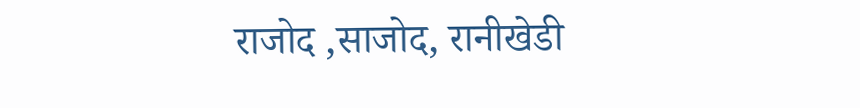राजोद ,साजोद, रानीखेडी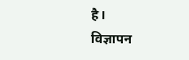है।
विज्ञापन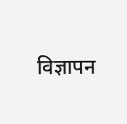विज्ञापन